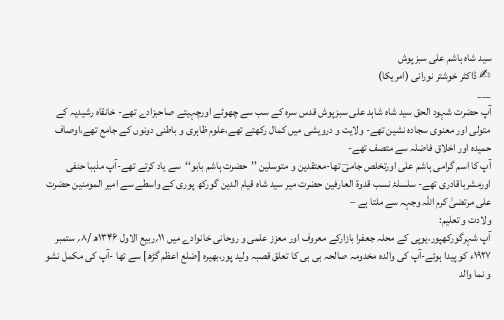سید شاہ ہاشم علی سبزپوش
✍ ڈاکٹر خوشتر نورانی (امریکا)
___
آپ حضرت شہود الحق سید شاہ شاہد علی سبزپوش قدس سرہ کے سب سے چھوٹے اورچہیتے صاحبزادے تھے- خانقاہ رشیدیہ کے متولی اور معنوی سجادہ نشین تھے- ولایت و درویشی میں کمال رکھتے تھے،علوم ظاہری و باطنی دونوں کے جامع تھے،اوصاف حمیدہ اور اخلاق فاضلہ سے متصف تھے-
آپ کا اسم گرامی ہاشم علی اورتخلص جامیؔ تھا-معتقدین و متوسلین ’’حضرت ہاشم بابو‘‘سے یاد کرتے تھے-آپ مذہبا حنفی اورمشرباقادری تھے- سلسلۂ نسب قدوۃ العارفین حضرت میر سید شاہ قیام الدین گورکھ پوری کے واسطے سے امیر المومنین حضرت علی مرتضیٰ کرم اللہ وجہہ سے ملتا ہے –
ولادت و تعلیم:
آپ شہرگورکھپور،یوپی کے محلہ جعفرا بازارکے معروف اور معزز علمی و روحانی خانوادے میں ۱۱؍ربیع الاول ۱۳۴۶ھ /۸؍ ستمبر ۱۹۲۷ء کو پیدا ہوئے-آپ کی والدہ مخدومہ صالحہ بی بی کا تعلق قصبہ ولید پور،بھیرہ [ضلع اعظم گڑھ] سے تھا -آپ کی مکمل نشو و نما والد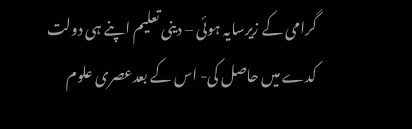گرامی کے زیرسایہ ہوئی – دینی تعلیم اپنے ہی دولت کدے میں حاصل کی- اس کے بعدعصری علوم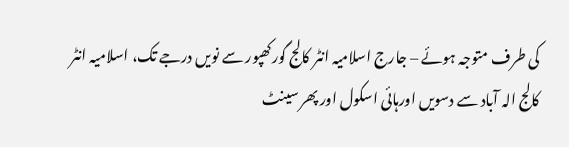کی طرف متوجہ ہوئے – جارج اسلامیہ انٹر کالج گورکھپور سے نویں درجے تک، اسلامیہ انٹر کالج الہ آباد سے دسویں اورہائی اسکول اور پھر سینٹ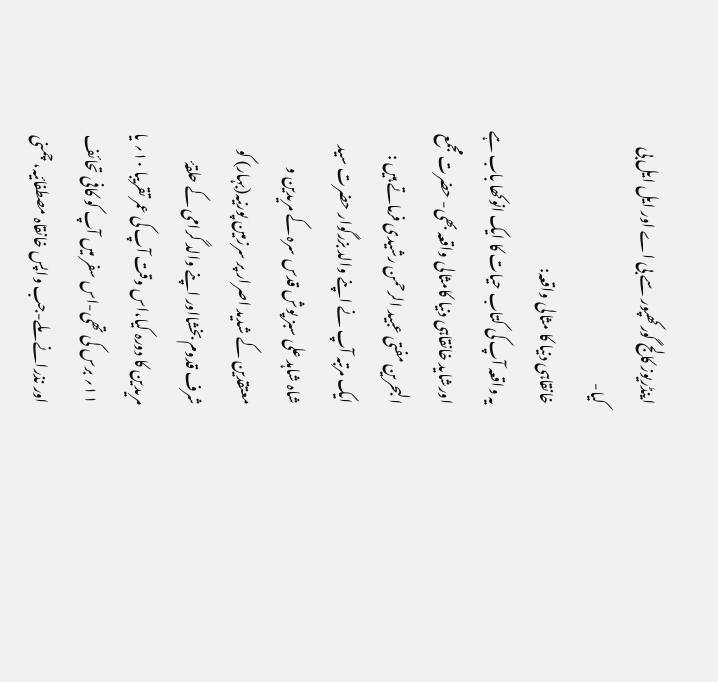اینڈریوز کالج گورکھپور سے بی اے اور ایل ایل بی کیا-
خانقاہی دنیا کا مثالی واقعہ:
یہ واقعہ آپ کی کتاب حیات کا ایک انوکھا باب ہے اورشاید خانقاہی دنیا کامثالی واقعہ بھی- حضرت مجمع البحرین مفتی عبید الرحمن رشیدی فرماتے ہیں :
ایک مرتبہ آپ نے اپنے والد بزرگوار حضرت سید شاہ شاہد علی سبز پوش قدس سرہ کے مریدین و معتقدین کے شدید اصرار پر سرزمین پورنیہ(بہار) کو شرف قدوم بخشااور اپنے والد گرامی کے حلقۂ مریدین کا دورہ کیا،اس وقت آپ کی عمر تقریبا ۱۰؍ یا ۱۱؍ برس کی تھی-اس سفر میں آپ کو کافی تحائف اور نذرانے ملے-جب واپس خانقاہ مصطفائیہ، چمنی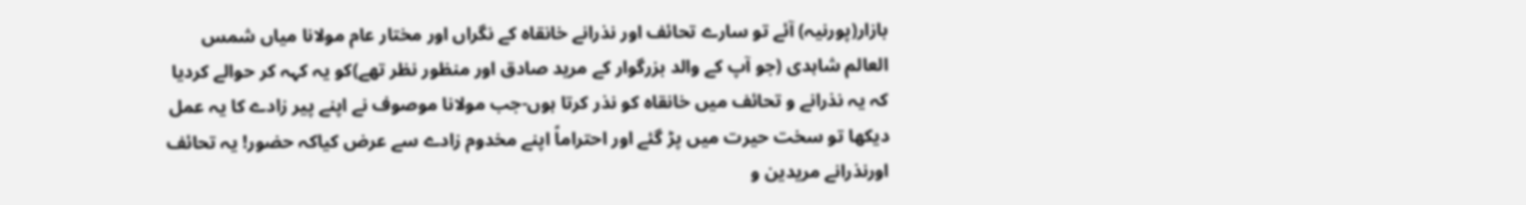بازار(پورنیہ) آئے تو سارے تحائف اور نذرانے خانقاہ کے نگراں اور مختار عام مولانا میاں شمس العالم شاہدی (جو آپ کے والد بزرگوار کے مرید صادق اور منظور نظر تھے)کو یہ کہہ کر حوالے کردیا کہ یہ نذرانے و تحائف میں خانقاہ کو نذر کرتا ہوں-جب مولانا موصوف نے اپنے پیر زادے کا یہ عمل دیکھا تو سخت حیرت میں پڑ گئے اور احتراماً اپنے مخدوم زادے سے عرض کیاکہ حضور! یہ تحائف اورنذرانے مریدین و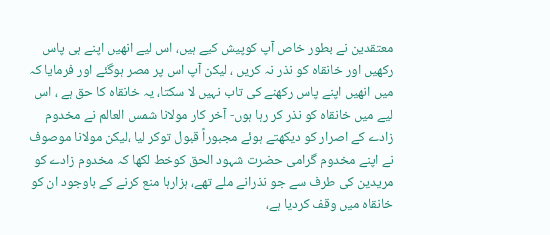معتقدین نے بطور خاص آپ کوپیش کیے ہیں، اس لیے انھیں اپنے ہی پاس رکھیں اور خانقاہ کو نذر نہ کریں ، لیکن آپ اس پر مصر ہوگئے اور فرمایا کہ میں انھیں اپنے پاس رکھنے کی تاب نہیں لا سکتا، یہ خانقاہ کا حق ہے ، اس لیے میں خانقاہ کو نذر کر رہا ہوں- آخر کار مولانا شمس العالم نے مخدوم زادے کے اصرار کو دیکھتے ہوئے مجبوراً قبول توکر لیا ،لیکن مولانا موصوف نے اپنے مخدوم گرامی حضرت شہود الحق کوخط لکھا کہ مخدوم زادے کو مریدین کی طرف سے جو نذرانے ملے تھے، ہزارہا منع کرنے کے باوجود ان کو خانقاہ میں وقف کردیا ہے،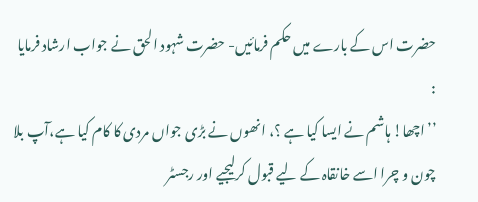حضرت اس کے بارے میں حکم فرمائیں- حضرت شہود الحق نے جواب ارشاد فرمایا :
’’اچھا! ہاشم نے ایسا کیا ہے ؟، انھوں نے بڑی جواں مردی کا کام کیا ہے،آپ بلا چون و چرا اسے خانقاہ کے لیے قبول کرلیجیے اور رجسٹر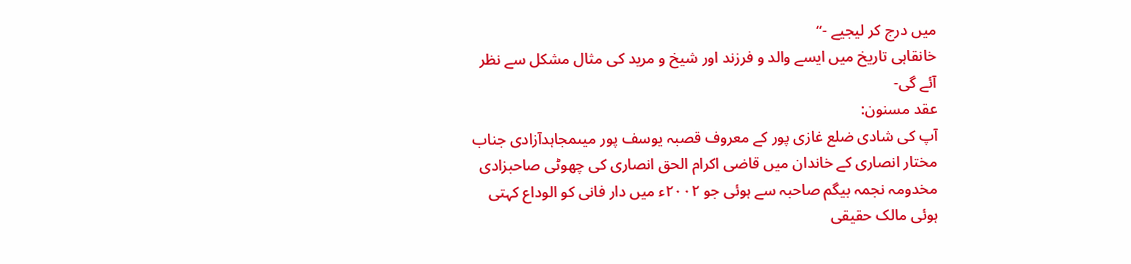میں درج کر لیجیے -‘‘
خانقاہی تاریخ میں ایسے والد و فرزند اور شیخ و مرید کی مثال مشکل سے نظر آئے گی-
عقد مسنون:
آپ کی شادی ضلع غازی پور کے معروف قصبہ یوسف پور میںمجاہدآزادی جناب مختار انصاری کے خاندان میں قاضی اکرام الحق انصاری کی چھوٹی صاحبزادی مخدومہ نجمہ بیگم صاحبہ سے ہوئی جو ۲۰۰۲ء میں دار فانی کو الوداع کہتی ہوئی مالک حقیقی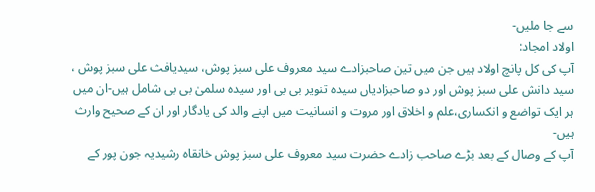سے جا ملیں-
اولاد امجاد:
آپ کی کل پانچ اولاد ہیں جن میں تین صاحبزادے سید معروف علی سبز پوش، سیدیافث علی سبز پوش ، سید دانش علی سبز پوش اور دو صاحبزادیاں سیدہ تنویر بی بی اور سیدہ سلمیٰ بی بی شامل ہیں-ان میں ہر ایک تواضع و انکساری،علم و اخلاق اور مروت و انسانیت میں اپنے والد کی یادگار اور ان کے صحیح وارث ہیں-
آپ کے وصال کے بعد بڑے صاحب زادے حضرت سید معروف علی سبز پوش خانقاہ رشیدیہ جون پور کے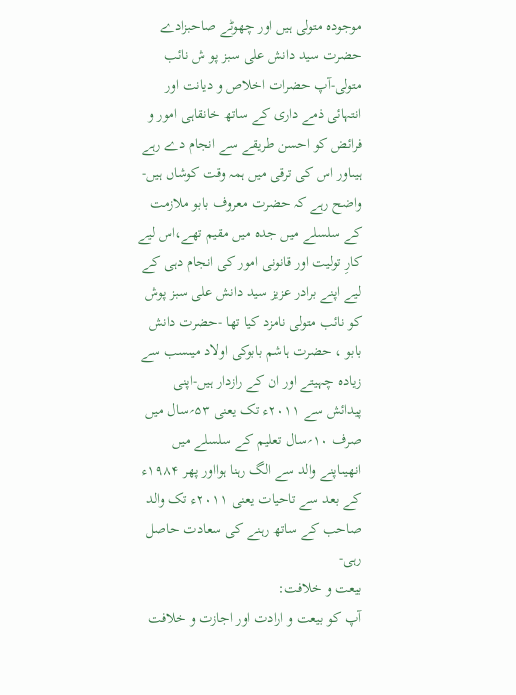موجودہ متولی ہیں اور چھوٹے صاحبزادے حضرت سید دانش علی سبز پو ش نائب متولی-آپ حضرات اخلاص و دیانت اور انتہائی ذمے داری کے ساتھ خانقاہی امور و فرائض کو احسن طریقے سے انجام دے رہے ہیںاور اس کی ترقی میں ہمہ وقت کوشاں ہیں-
واضح رہے کہ حضرت معروف بابو ملازمت کے سلسلے میں جدہ میں مقیم تھے،اس لیے کارِ تولیت اور قانونی امور کی انجام دہی کے لیے اپنے برادر عزیز سید دانش علی سبز پوش کو نائب متولی نامزد کیا تھا -حضرت دانش بابو ، حضرت ہاشم بابوکی اولاد میںسب سے زیادہ چہیتے اور ان کے رازدار ہیں-اپنی پیدائش سے ۲۰۱۱ء تک یعنی ۵۳؍سال میں صرف ۱۰؍سال تعلیم کے سلسلے میں انھیںاپنے والد سے الگ رہنا ہوااور پھر ۱۹۸۴ء کے بعد سے تاحیات یعنی ۲۰۱۱ء تک والد صاحب کے ساتھ رہنے کی سعادت حاصل رہی-
بیعت و خلافت:
آپ کو بیعت و ارادت اور اجازت و خلافت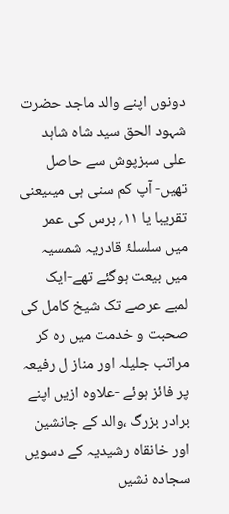دونوں اپنے والد ماجد حضرت شہود الحق سید شاہ شاہد علی سبزپوش سے حاصل تھیں- آپ کم سنی ہی میںیعنی تقریبا یا ۱۱؍ برس کی عمر میں سلسلۂ قادریہ شمسیہ میں بیعت ہوگئے تھے-ایک لمبے عرصے تک شیخ کامل کی صحبت و خدمت میں رہ کر مراتب جلیلہ اور مناز ل رفیعہ پر فائز ہوئے -علاوہ ازیں اپنے برادر بزرگ ،والد کے جانشین اور خانقاہ رشیدیہ کے دسویں سجادہ نشیں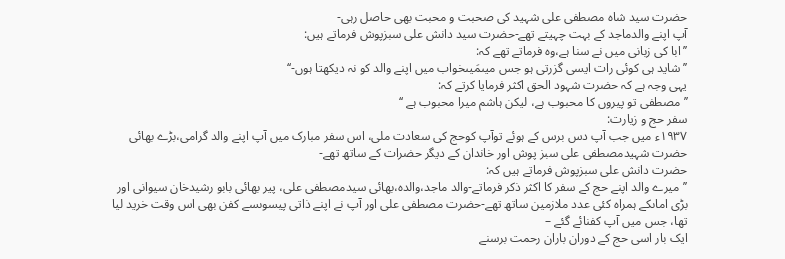حضرت سید شاہ مصطفی علی شہید کی صحبت و محبت بھی حاصل رہی-
آپ اپنے والدماجد کے بہت چہیتے تھے-حضرت سید دانش علی سبزپوش فرماتے ہیں:
’’ابا کی زبانی میں نے سنا ہے،وہ فرماتے تھے کہ:
’’ شاید ہی کوئی رات ایسی گزرتی ہو جس میںمَیںخواب میں اپنے والد کو نہ دیکھتا ہوں-‘‘
یہی وجہ ہے کہ حضرت شہود الحق اکثر فرمایا کرتے کہ:
’’ مصطفی تو پیروں کا محبوب ہے، لیکن ہاشم میرا محبوب ہے ‘‘
سفر حج و زیارت:
۱۹۳۷ء میں جب آپ دس برس کے ہوئے توآپ کوحج کی سعادت ملی، اس سفر مبارک میں آپ اپنے والد گرامی،بڑے بھائی حضرت شہیدمصطفی علی سبز پوش اور خاندان کے دیگر حضرات کے ساتھ تھے-
حضرت دانش علی سبزپوش فرماتے ہیں کہ:
’’میرے والد اپنے حج کے سفر کا اکثر ذکر فرماتے-والد ماجد،والدہ،بھائی سیدمصطفی علی، پیر بھائی بابو رشیدخان سیوانی اور بڑی اماںکے ہمراہ کئی عدد ملازمین ساتھ تھے-حضرت مصطفی علی اور آپ نے اپنے ذاتی پیسوںسے کفن بھی اس وقت خرید لیا تھا، جس میں آپ کفنائے گئے –
ایک بار اسی حج کے دوران باران رحمت برسنے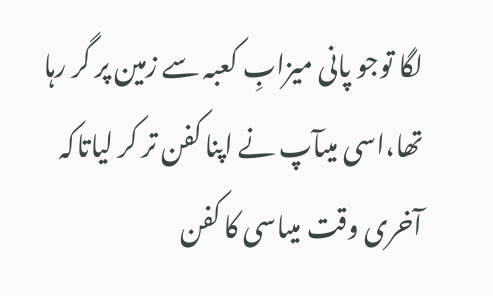لگا توجو پانی میزابِ کعبہ سے زمین پر گر رہا تھا،اسی میںآپ نے اپنا کفن تر کر لیاتاکہ آخری وقت میںاسی کا کفن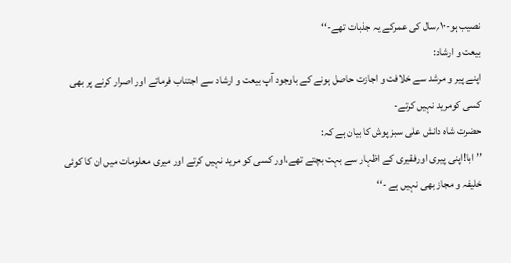نصیب ہو-۱۰؍سال کی عمرکے یہ جذبات تھے-‘‘
بیعت و ارشاد:
اپنے پیر و مرشد سے خلافت و اجازت حاصل ہونے کے باوجود آپ بیعت و ارشاد سے اجتناب فرماتے اور اصرار کرنے پر بھی کسی کومرید نہیں کرتے-
حضرت شاہ دانش علی سبز پوش کا بیان ہے کہ:
’’ابا!اپنی پیری اورفقیری کے اظہار سے بہت بچتے تھے،اور کسی کو مرید نہیں کرتے اور میری معلومات میں ان کا کوئی خلیفہ و مجاز بھی نہیں ہے -‘‘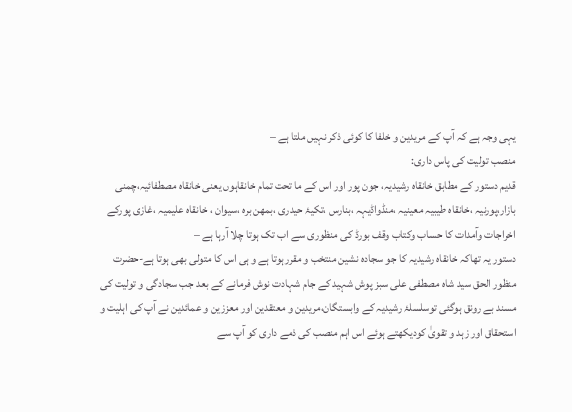یہی وجہ ہے کہ آپ کے مریدین و خلفا کا کوئی ذکر نہیں ملتا ہے –
منصب تولیت کی پاس داری:
قدیم دستور کے مطابق خانقاہ رشیدیہ، جون پور اور اس کے ما تحت تمام خانقاہوں یعنی خانقاہ مصطفائیہ،چمنی بازار،پورنیہ ،خانقاہ طیبیہ معینیہ ،منڈواڈیہہ ،بنارس ،تکیۂ حیدری ،بمھن برہ ،سیوان ، خانقاہ علیمیہ ،غازی پورکے اخراجات وآمدات کا حساب وکتاب وقف بورڈ کی منظوری سے اب تک ہوتا چلا آرہا ہے –
دستور یہ تھاکہ خانقاہ رشیدیہ کا جو سجادہ نشین منتخب و مقررہوتا ہے و ہی اس کا متولی بھی ہوتا ہے-حضرت منظور الحق سید شاہ مصطفی علی سبز پوش شہید کے جام شہادت نوش فرمانے کے بعد جب سجادگی و تولیت کی مسند بے رونق ہوگئی توسلسلۂ رشیدیہ کے وابستگان،مریدین و معتقدین اور معززین و عمائدین نے آپ کی اہلیت و استحقاق اور زہد و تقویٰ کودیکھتے ہوئے اس اہم منصب کی ذمے داری کو آپ سے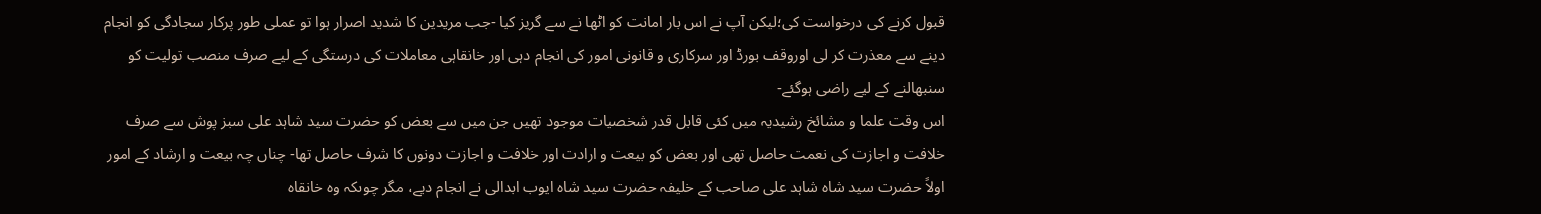قبول کرنے کی درخواست کی؛لیکن آپ نے اس بار امانت کو اٹھا نے سے گریز کیا -جب مریدین کا شدید اصرار ہوا تو عملی طور پرکار سجادگی کو انجام دینے سے معذرت کر لی اوروقف بورڈ اور سرکاری و قانونی امور کی انجام دہی اور خانقاہی معاملات کی درستگی کے لیے صرف منصب تولیت کو سنبھالنے کے لیے راضی ہوگئے-
اس وقت علما و مشائخ رشیدیہ میں کئی قابل قدر شخصیات موجود تھیں جن میں سے بعض کو حضرت سید شاہد علی سبز پوش سے صرف خلافت و اجازت کی نعمت حاصل تھی اور بعض کو بیعت و ارادت اور خلافت و اجازت دونوں کا شرف حاصل تھا- چناں چہ بیعت و ارشاد کے امور اولاً حضرت سید شاہ شاہد علی صاحب کے خلیفہ حضرت سید شاہ ایوب ابدالی نے انجام دیے، مگر چوںکہ وہ خانقاہ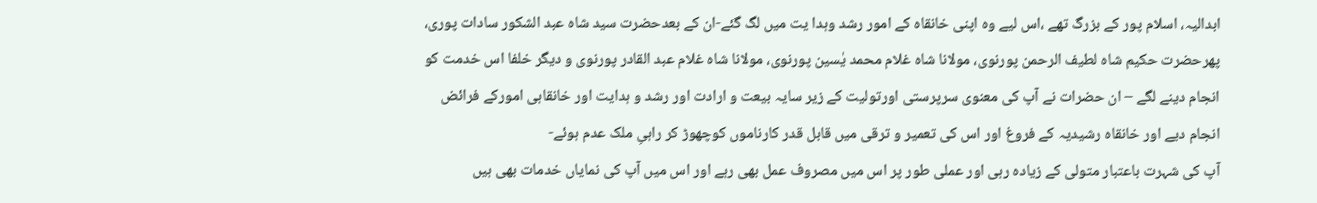ابدالیہ، اسلام پور کے بزرگ تھے ،اس لیے وہ اپنی خانقاہ کے امور رشد وہدا یت میں لگ گئے-ان کے بعدحضرت سید شاہ عبد الشکور سادات پوری، پھرحضرت حکیم شاہ لطیف الرحمن پورنوی، مولانا شاہ غلام محمد یٰسین پورنوی، مولانا شاہ غلام عبد القادر پورنوی و دیگر خلفا اس خدمت کو انجام دینے لگے – ان حضرات نے آپ کی معنوی سرپرستی اورتولیت کے زیر سایہ بیعت و ارادت اور رشد و ہدایت اور خانقاہی امورکے فرائض انجام دیے اور خانقاہ رشیدیہ کے فروغ اور اس کی تعمیر و ترقی میں قابل قدر کارناموں کوچھوڑ کر راہیِ ملک عدم ہوئے-
آپ کی شہرت باعتبار متولی کے زیادہ رہی اور عملی طور پر اس میں مصروف عمل بھی رہے اور اس میں آپ کی نمایاں خدمات بھی ہیں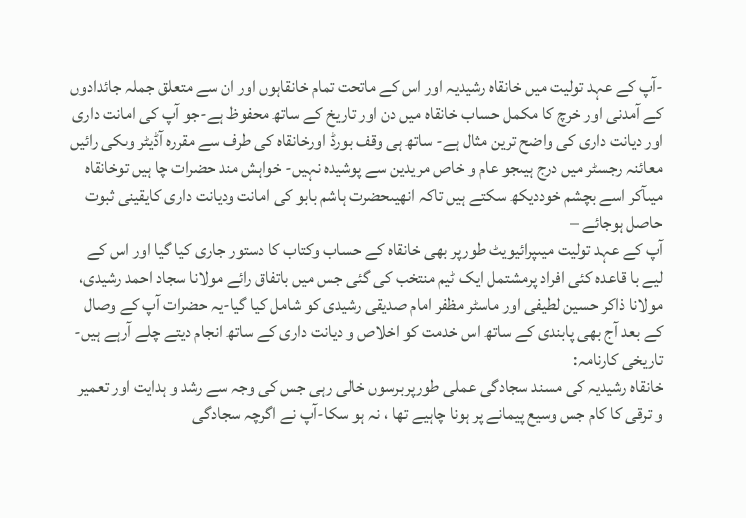-آپ کے عہد تولیت میں خانقاہ رشیدیہ اور اس کے ماتحت تمام خانقاہوں اور ان سے متعلق جملہ جائدادوں کے آمدنی اور خرچ کا مکمل حساب خانقاہ میں دن اور تاریخ کے ساتھ محفوظ ہے-جو آپ کی امانت داری اور دیانت داری کی واضح ترین مثال ہے- ساتھ ہی وقف بورڈ اورخانقاہ کی طرف سے مقررہ آڈیٹر وںکی رائیں معائنہ رجسٹر میں درج ہیںجو عام و خاص مریدین سے پوشیدہ نہیں- خواہش مند حضرات چا ہیں توخانقاہ میںآکر اسے بچشم خوددیکھ سکتے ہیں تاکہ انھیںحضرت ہاشم بابو کی امانت ودیانت داری کایقینی ثبوت حاصل ہوجائے –
آپ کے عہد تولیت میںپرائیویٹ طورپر بھی خانقاہ کے حساب وکتاب کا دستور جاری کیا گیا اور اس کے لیے با قاعدہ کئی افراد پرمشتمل ایک ٹیم منتخب کی گئی جس میں باتفاق رائے مولانا سجاد احمد رشیدی، مولانا ذاکر حسین لطیفی اور ماسٹر مظفر امام صدیقی رشیدی کو شامل کیا گیا-یہ حضرات آپ کے وصال کے بعد آج بھی پابندی کے ساتھ اس خدمت کو اخلاص و دیانت داری کے ساتھ انجام دیتے چلے آرہے ہیں-
تاریخی کارنامہ:
خانقاہ رشیدیہ کی مسند سجادگی عملی طورپربرسوں خالی رہی جس کی وجہ سے رشد و ہدایت اور تعمیر و ترقی کا کام جس وسیع پیمانے پر ہونا چاہیے تھا ، نہ ہو سکا-آپ نے اگرچہ سجادگی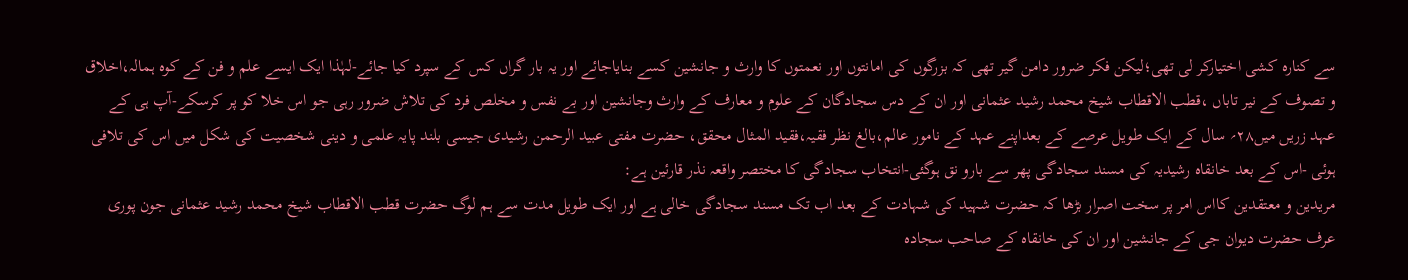سے کنارہ کشی اختیارکر لی تھی؛لیکن فکر ضرور دامن گیر تھی کہ بزرگوں کی امانتوں اور نعمتوں کا وارث و جانشین کسے بنایاجائے اور یہ بار گراں کس کے سپرد کیا جائے-لہٰذا ایک ایسے علم و فن کے کوہ ہمالہ،اخلاق و تصوف کے نیر تاباں ،قطب الاقطاب شیخ محمد رشید عثمانی اور ان کے دس سجادگان کے علوم و معارف کے وارث وجانشین اور بے نفس و مخلص فرد کی تلاش ضرور رہی جو اس خلا کو پر کرسکے-آپ ہی کے عہد زریں میں۲۸؍ سال کے ایک طویل عرصے کے بعداپنے عہد کے نامور عالم،بالغ نظر فقیہ،فقید المثال محقق، حضرت مفتی عبید الرحمن رشیدی جیسی بلند پایہ علمی و دینی شخصیت کی شکل میں اس کی تلافی ہوئی -اس کے بعد خانقاہ رشیدیہ کی مسند سجادگی پھر سے بارو نق ہوگئی-انتخاب سجادگی کا مختصر واقعہ نذر قارئین ہے:
مریدین و معتقدین کااس امر پر سخت اصرار بڑھا کہ حضرت شہید کی شہادت کے بعد اب تک مسند سجادگی خالی ہے اور ایک طویل مدت سے ہم لوگ حضرت قطب الاقطاب شیخ محمد رشید عثمانی جون پوری عرف حضرت دیوان جی کے جانشین اور ان کی خانقاہ کے صاحب سجادہ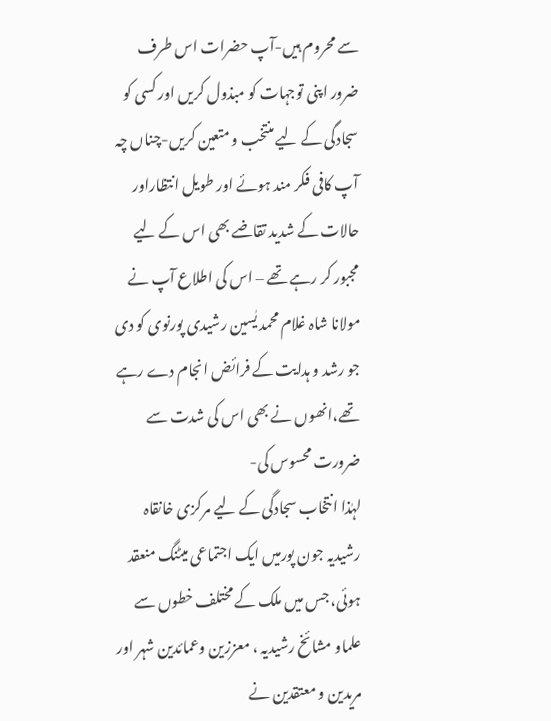سے محروم ہیں-آپ حضرات اس طرف ضرور اپنی توجہات کو مبذول کریں اور کسی کو سجادگی کے لیے منتخب و متعین کریں-چناں چہ آپ کافی فکر مند ہوئے اور طویل انتظاراور حالات کے شدید تقاضے بھی اس کے لیے مجبور کر رہے تھے – اس کی اطلاع آپ نے مولانا شاہ غلام محمد یٰسین رشیدی پورنوی کو دی جو رشد و ہدایت کے فرائض انجام دے رہے تھے،انھوں نے بھی اس کی شدت سے ضرورت محسوس کی-
لہٰذا انتخاب سجادگی کے لیے مرکزی خانقاہ رشیدیہ جون پورمیں ایک اجتماعی میٹنگ منعقد ہوئی، جس میں ملک کے مختلف خطوں سے علماو مشائخ رشیدیہ ، معززین وعمائدین شہر اور مریدین و معتقدین نے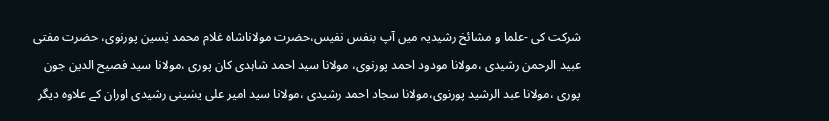شرکت کی -علما و مشائخ رشیدیہ میں آپ بنفس نفیس،حضرت مولاناشاہ غلام محمد یٰسین پورنوی، حضرت مفتی عبید الرحمن رشیدی ،مولانا مودود احمد پورنوی، مولانا سید احمد شاہدی کان پوری ،مولانا سید فصیح الدین جون پوری ،مولانا عبد الرشید پورنوی،مولانا سجاد احمد رشیدی ،مولانا سید امیر علی یسٰینی رشیدی اوران کے علاوہ دیگر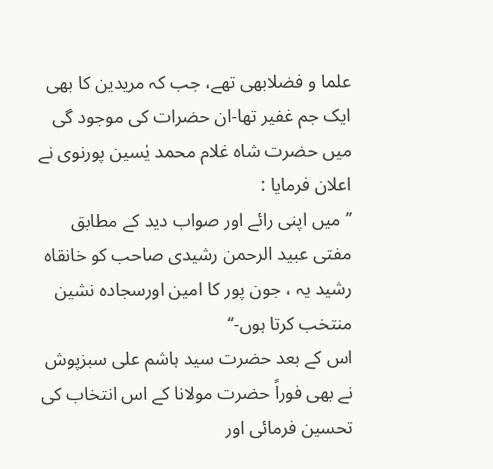علما و فضلابھی تھے، جب کہ مریدین کا بھی ایک جم غفیر تھا-ان حضرات کی موجود گی میں حضرت شاہ غلام محمد یٰسین پورنوی نے اعلان فرمایا :
’’میں اپنی رائے اور صواب دید کے مطابق مفتی عبید الرحمن رشیدی صاحب کو خانقاہ رشید یہ ، جون پور کا امین اورسجادہ نشین منتخب کرتا ہوں-‘‘
اس کے بعد حضرت سید ہاشم علی سبزپوش نے بھی فوراً حضرت مولانا کے اس انتخاب کی تحسین فرمائی اور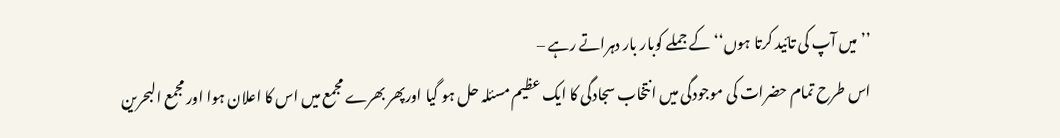’’میں آپ کی تائید کرتا ہوں‘‘ کے جملے کوبار بار دہراتے رہے –
اس طرح تمام حضرات کی موجودگی میں انتخاب سجادگی کا ایک عظیم مسئلہ حل ہو گیا اورپھر بھرے مجمع میں اس کا اعلان ہوا اور مجمع البحرین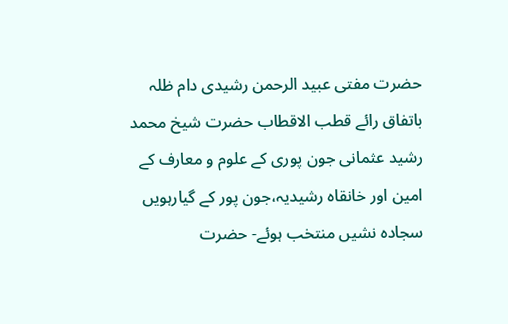حضرت مفتی عبید الرحمن رشیدی دام ظلہ باتفاق رائے قطب الاقطاب حضرت شیخ محمد رشید عثمانی جون پوری کے علوم و معارف کے امین اور خانقاہ رشیدیہ،جون پور کے گیارہویں سجادہ نشیں منتخب ہوئے- حضرت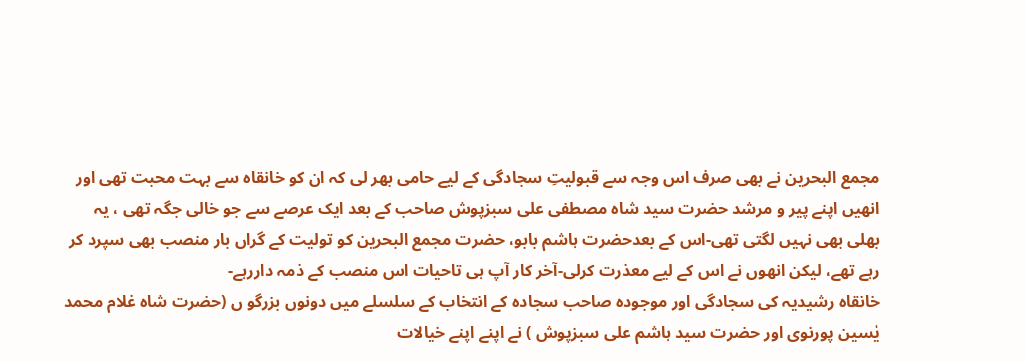مجمع البحرین نے بھی صرف اس وجہ سے قبولیتِ سجادگی کے لیے حامی بھر لی کہ ان کو خانقاہ سے بہت محبت تھی اور انھیں اپنے پیر و مرشد حضرت سید شاہ مصطفی علی سبزپوش صاحب کے بعد ایک عرصے سے جو خالی جگہ تھی ، یہ بھلی بھی نہیں لگتی تھی-اس کے بعدحضرت ہاشم بابو، حضرت مجمع البحرین کو تولیت کے گراں بار منصب بھی سپرد کر رہے تھے، لیکن انھوں نے اس کے لیے معذرت کرلی-آخر کار آپ ہی تاحیات اس منصب کے ذمہ داررہے-
خانقاہ رشیدیہ کی سجادگی اور موجودہ صاحب سجادہ کے انتخاب کے سلسلے میں دونوں بزرگو ں (حضرت شاہ غلام محمد یٰسین پورنوی اور حضرت سید ہاشم علی سبزپوش ) نے اپنے اپنے خیالات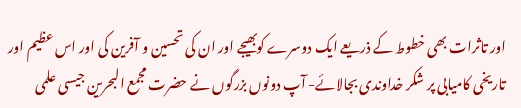اور تاثرات بھی خطوط کے ذریعے ایک دوسرے کوبھیجے اور ان کی تحسین و آفرین کی اور اس عظیم اور تاریخی کامیابی پر شکر خداوندی بجالائے- آپ دونوں بزرگوں نے حضرت مجمع البحرین جیسی علمی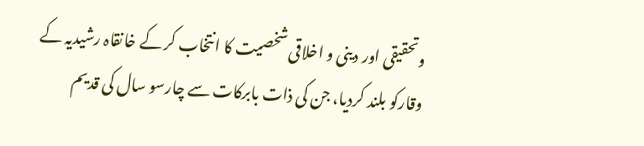وتحقیقی اور دینی و اخلاقی شخصیت کا انتخاب کر کے خانقاہ رشیدیہ کے وقارکو بلند کردیا، جن کی ذات بابرکات سے چارسو سال کی قدیم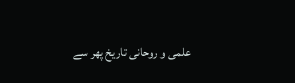علمی و روحانی تاریخ پھر سے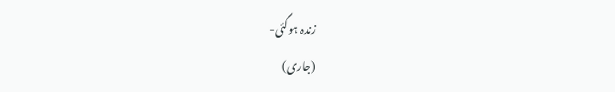زندہ ہوگئی-
(جاری)